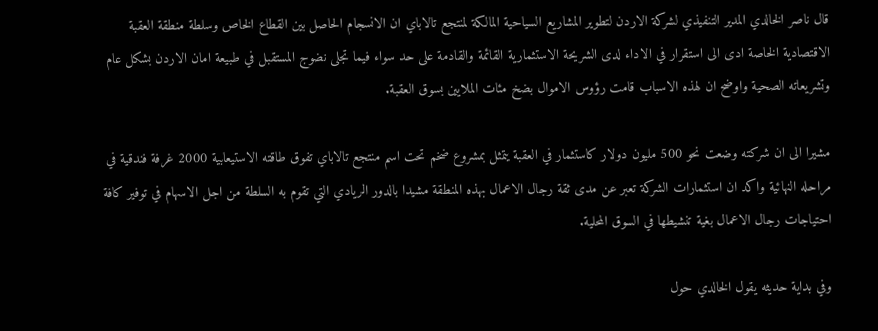قال ناصر الخالدي المدير التنفيذي لشركة الاردن لتطوير المشاريع السياحية المالكة لمنتجع تالاباي ان الانسجام الحاصل بين القطاع الخاص وسلطة منطقة العقبة الاقتصادية الخاصة ادى الى استقرار في الاداء لدى الشريحة الاستثمارية القائمة والقادمة على حد سواء فيما تجلى نضوج المستقبل في طبيعة امان الاردن بشكل عام وتشريعاته الصحية واوضح ان لهذه الاسباب قامت رؤوس الاموال بضخ مئات الملايين بسوق العقبة.

مشيرا الى ان شركته وضعت نحو 500 مليون دولار كاستثمار في العقبة يتمثل بمشروع ضخم تحت اسم منتجع تالاباي تفوق طاقته الاستيعابية 2000 غرفة فندقية في مراحله النهائية واكد ان استثمارات الشركة تعبر عن مدى ثقة رجال الاعمال بهذه المنطقة مشيدا بالدور الريادي التي تقوم به السلطة من اجل الاسهام في توفير كافة احتياجات رجال الاعمال بغية تنشيطها في السوق المحلية.

وفي بداية حديثه يقول الخالدي حول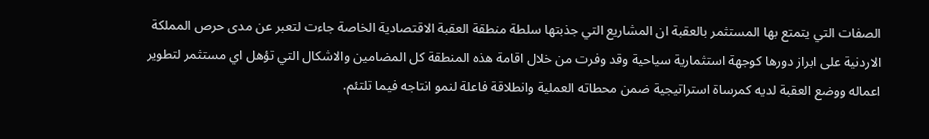الصفات التي يتمتع بها المستثمر بالعقبة ان المشاريع التي جذبتها سلطة منطقة العقبة الاقتصادية الخاصة جاءت لتعبر عن مدى حرص المملكة الاردنية على ابراز دورها كوجهة استثمارية سياحية وقد وفرت من خلال اقامة هذه المنطقة كل المضامين والاشكال التي تؤهل اي مستثمر لتطوير اعماله ووضع العقبة لديه كمرساة استراتيجية ضمن محطاته العملية وانطلاقة فاعلة لنمو انتاجه فيما تلتئم.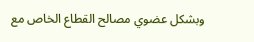وبشكل عضوي مصالح القطاع الخاص مع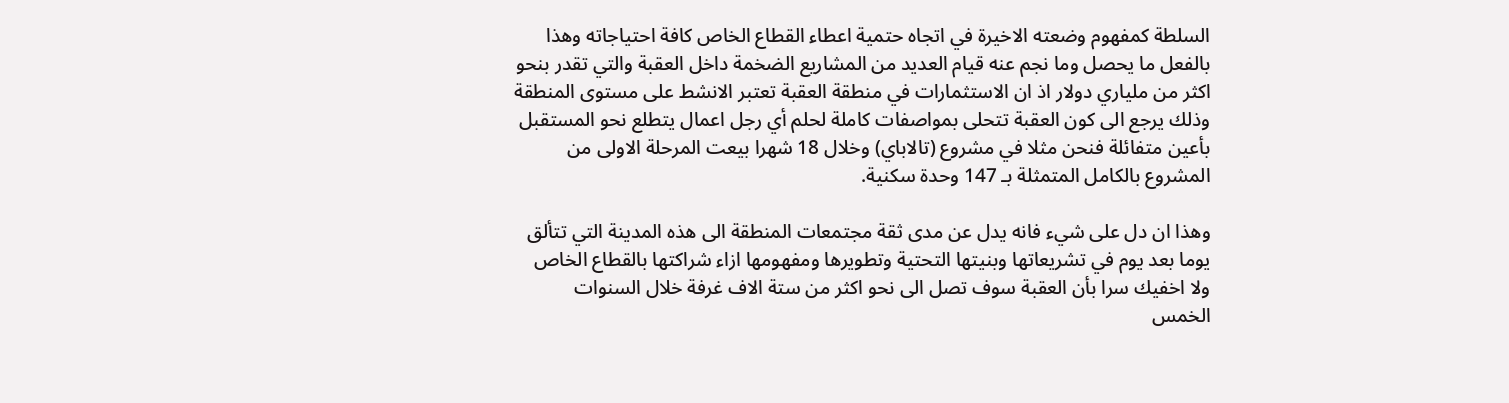السلطة كمفهوم وضعته الاخيرة في اتجاه حتمية اعطاء القطاع الخاص كافة احتياجاته وهذا بالفعل ما يحصل وما نجم عنه قيام العديد من المشاريع الضخمة داخل العقبة والتي تقدر بنحو اكثر من ملياري دولار اذ ان الاستثمارات في منطقة العقبة تعتبر الانشط على مستوى المنطقة وذلك يرجع الى كون العقبة تتحلى بمواصفات كاملة لحلم أي رجل اعمال يتطلع نحو المستقبل بأعين متفائلة فنحن مثلا في مشروع (تالاباي) وخلال 18 شهرا بيعت المرحلة الاولى من المشروع بالكامل المتمثلة بـ 147 وحدة سكنية.

وهذا ان دل على شيء فانه يدل عن مدى ثقة مجتمعات المنطقة الى هذه المدينة التي تتألق يوما بعد يوم في تشريعاتها وبنيتها التحتية وتطويرها ومفهومها ازاء شراكتها بالقطاع الخاص ولا اخفيك سرا بأن العقبة سوف تصل الى نحو اكثر من ستة الاف غرفة خلال السنوات الخمس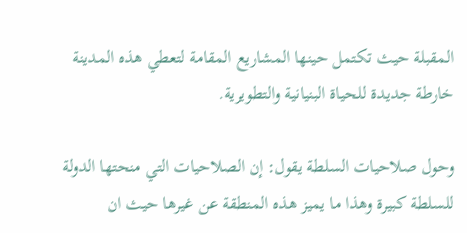المقبلة حيث تكتمل حينها المشاريع المقامة لتعطي هذه المدينة خارطة جديدة للحياة البنيانية والتطويرية.

وحول صلاحيات السلطة يقول: إن الصلاحيات التي منحتها الدولة للسلطة كبيرة وهذا ما يميز هذه المنطقة عن غيرها حيث ان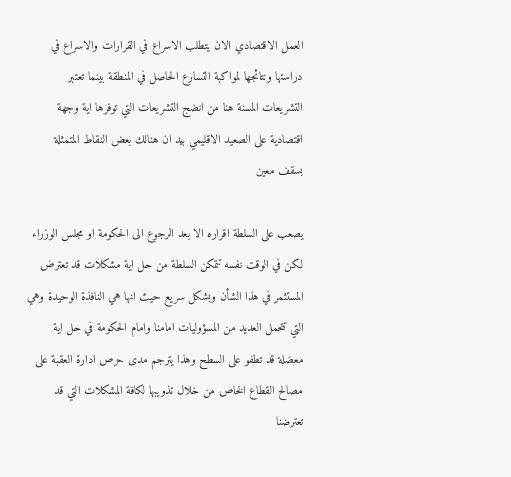العمل الاقتصادي الان يتطلب الاسراع في القرارات والاسراع في دراستها ونتائجها لمواكبة التسارع الحاصل في المنطقة بينما تعتبر التشريعات المسنة هنا من انضج التشريعات التي توفرها اية وجهة اقتصادية على الصعيد الاقليمي بيد ان هنالك بعض النقاط المتمثلة بسقف معين

يصعب على السلطة اقراره الا بعد الرجوع الى الحكومة او مجلس الوزراء لكن في الوقت نفسه تتمكن السلطة من حل اية مشكلات قد تعترض المستثمر في هذا الشأن وبشكل سريع حيث انها هي النافذة الوحيدة وهي التي تتحمل العديد من المسؤوليات امامنا وامام الحكومة في حل اية معضلة قد تطفو على السطح وهذا يترجم مدى حرص ادارة العقبة على مصالح القطاع الخاص من خلال تذويبها لكافة المشكلات التي قد تعترضنا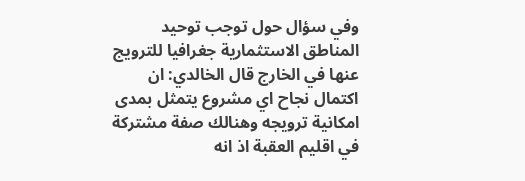وفي سؤال حول توجب توحيد المناطق الاستثمارية جغرافيا للترويج عنها في الخارج قال الخالدي: ان اكتمال نجاح اي مشروع يتمثل بمدى امكانية ترويجه وهنالك صفة مشتركة في اقليم العقبة اذ انه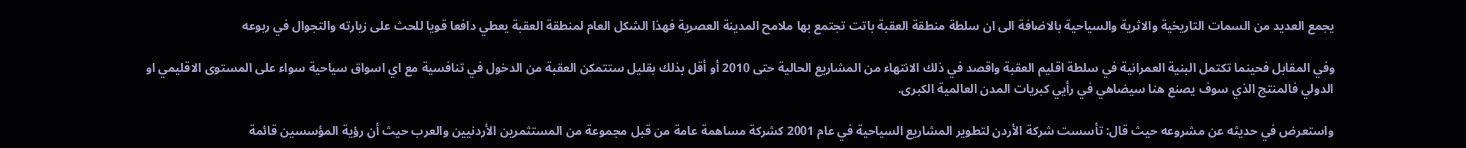يجمع العديد من السمات التاريخية والاثرية والسياحية بالاضافة الى ان سلطة منطقة العقبة باتت تجتمع بها ملامح المدينة العصرية فهذا الشكل العام لمنطقة العقبة يعطي دافعا قويا للحث على زيارته والتجوال في ربوعه

وفي المقابل فحينما تكتمل البنية العمرانية في سلطة اقليم العقبة واقصد في ذلك الانتهاء من المشاريع الحالية حتى 2010 أو أقل بذلك بقليل ستتمكن العقبة من الدخول في تنافسية مع اي اسواق سياحية سواء على المستوى الاقليمي او الدولي فالمنتج الذي سوف يصنع هنا سيضاهي في رأيي كبريات المدن العالمية الكبرى.

واستعرض في حديثه عن مشروعه حيث قال: تأسست شركة الأردن لتطوير المشاريع السياحية في عام 2001 كشركة مساهمة عامة من قبل مجموعة من المستثمرين الأردنيين والعرب حيث أن رؤية المؤسسين قائمة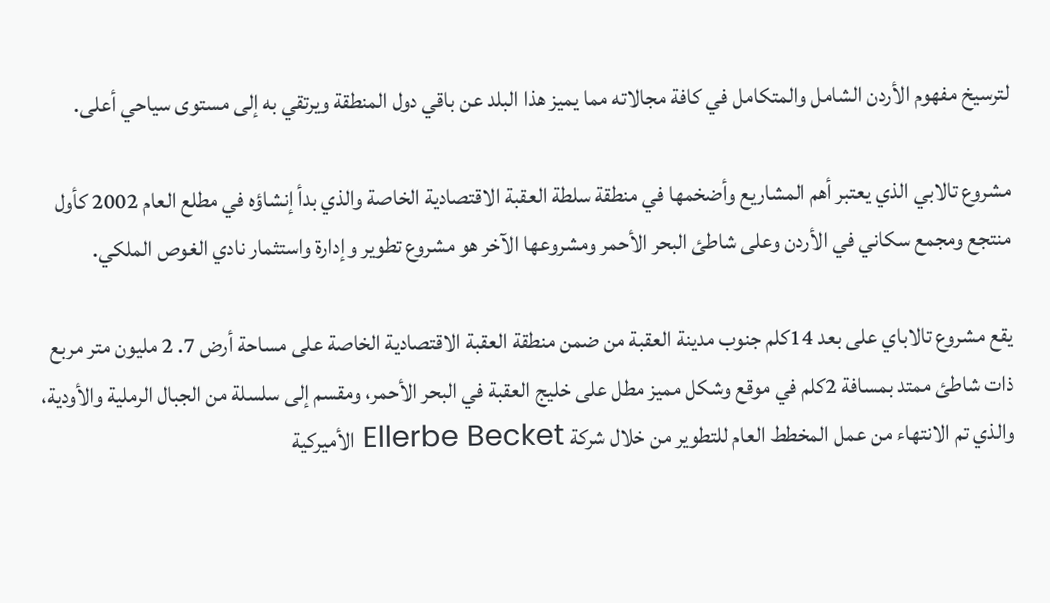لترسيخ مفهوم الأردن الشامل والمتكامل في كافة مجالاته مما يميز هذا البلد عن باقي دول المنطقة ويرتقي به إلى مستوى سياحي أعلى.

مشروع تالابي الذي يعتبر أهم المشاريع وأضخمها في منطقة سلطة العقبة الاقتصادية الخاصة والذي بدأ إنشاؤه في مطلع العام 2002 كأول منتجع ومجمع سكاني في الأردن وعلى شاطئ البحر الأحمر ومشروعها الآخر هو مشروع تطوير وإدارة واستثمار نادي الغوص الملكي.

يقع مشروع تالاباي على بعد 14كلم جنوب مدينة العقبة من ضمن منطقة العقبة الاقتصادية الخاصة على مساحة أرض 7. 2 مليون متر مربع ذات شاطئ ممتد بمسافة 2كلم في موقع وشكل مميز مطل على خليج العقبة في البحر الأحمر، ومقسم إلى سلسلة من الجبال الرملية والأودية، والذي تم الانتهاء من عمل المخطط العام للتطوير من خلال شركة Ellerbe Becket الأميركية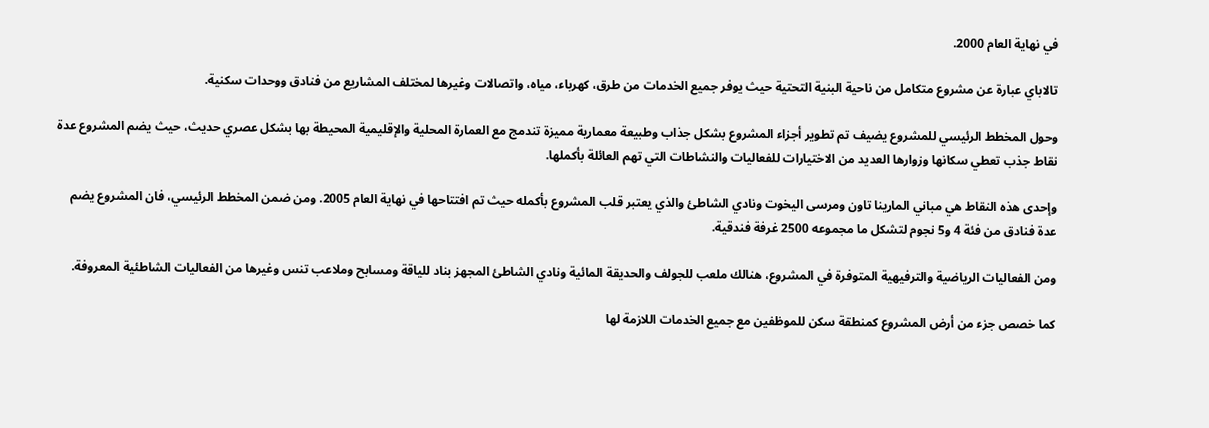في نهاية العام 2000.

تالاباي عبارة عن مشروع متكامل من ناحية البنية التحتية حيث يوفر جميع الخدمات من طرق، كهرباء، مياه، واتصالات وغيرها لمختلف المشاريع من فنادق ووحدات سكنية.

وحول المخطط الرئيسي للمشروع يضيف تم تطوير أجزاء المشروع بشكل جذاب وطبيعة معمارية مميزة تندمج مع العمارة المحلية والإقليمية المحيطة بها بشكل عصري حديث، حيث يضم المشروع عدة نقاط جذب تعطي سكانها وزوارها العديد من الاختيارات للفعاليات والنشاطات التي تهم العائلة بأكملها.

وإحدى هذه النقاط هي مباني المارينا تاون ومرسى اليخوت ونادي الشاطئ والذي يعتبر قلب المشروع بأكمله حيث تم افتتاحها في نهاية العام 2005. ومن ضمن المخطط الرئيسي، فان المشروع يضم عدة فنادق من فئة 4 و5 نجوم لتشكل ما مجموعه 2500 غرفة فندقية.

ومن الفعاليات الرياضية والترفيهية المتوفرة في المشروع، هنالك ملعب للجولف والحديقة المائية ونادي الشاطئ المجهز بناد للياقة ومسابح وملاعب تنس وغيرها من الفعاليات الشاطئية المعروفة.

كما خصص جزء من أرض المشروع كمنطقة سكن للموظفين مع جميع الخدمات اللازمة لها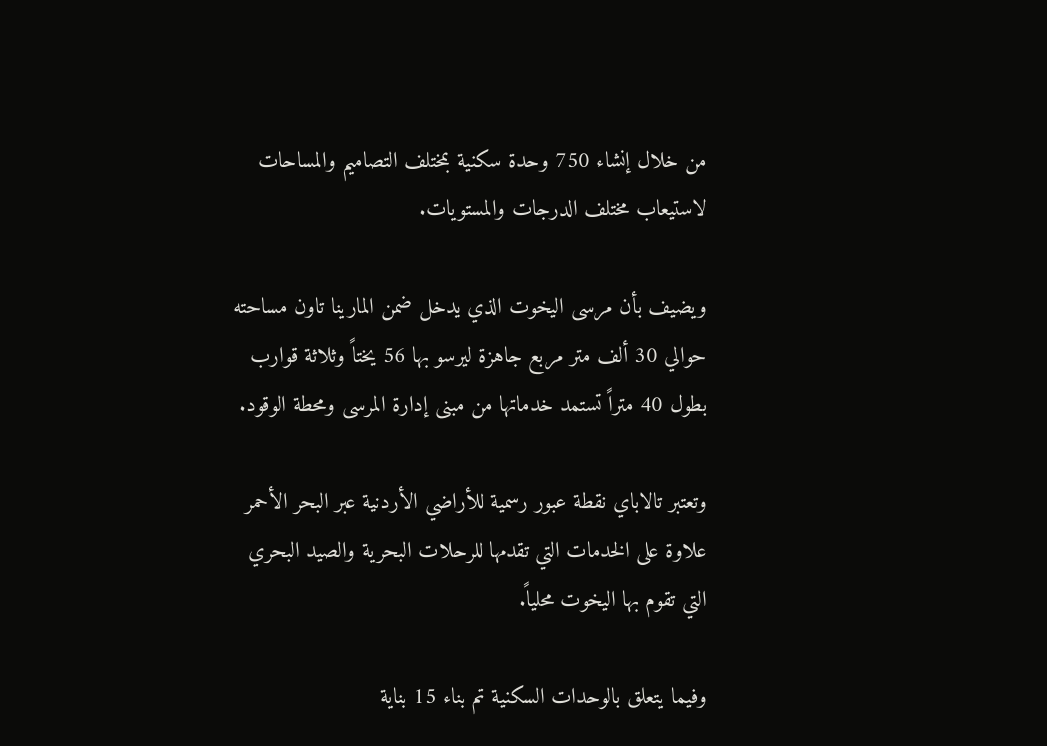من خلال إنشاء 750 وحدة سكنية بمختلف التصاميم والمساحات لاستيعاب مختلف الدرجات والمستويات.

ويضيف بأن مرسى اليخوت الذي يدخل ضمن المارينا تاون مساحته حوالي 30 ألف متر مربع جاهزة ليرسو بها 56 يختاً وثلاثة قوارب بطول 40 متراً تستمد خدماتها من مبنى إدارة المرسى ومحطة الوقود.

وتعتبر تالاباي نقطة عبور رسمية للأراضي الأردنية عبر البحر الأحمر علاوة على الخدمات التي تقدمها للرحلات البحرية والصيد البحري التي تقوم بها اليخوت محلياً.

وفيما يتعلق بالوحدات السكنية تم بناء 15 بناية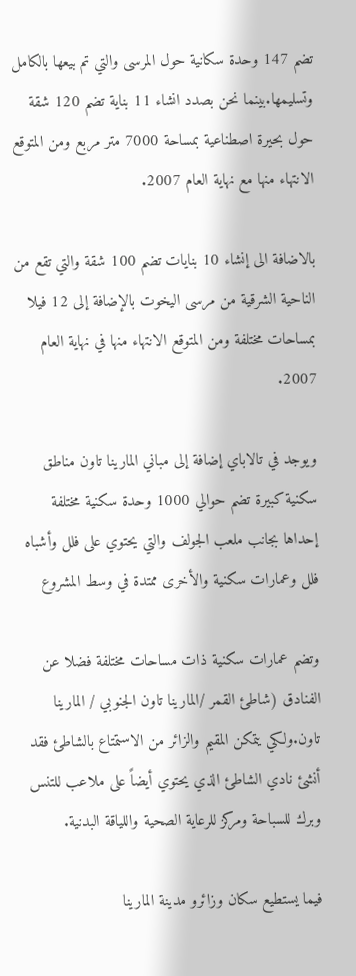تضم 147 وحدة سكانية حول المرسى والتي تم بيعها بالكامل وتسليمها.بينما نحن بصدد انشاء 11 بناية تضم 120 شقة حول بحيرة اصطناعية بمساحة 7000 متر مربع ومن المتوقع الانتهاء منها مع نهاية العام 2007.

بالاضافة الى إنشاء 10 بنايات تضم 100 شقة والتي تقع من الناحية الشرقية من مرسى اليخوت بالإضافة إلى 12 فيلا بمساحات مختلفة ومن المتوقع الانتهاء منها في نهاية العام 2007.

ويوجد في تالاباي إضافة إلى مباني المارينا تاون مناطق سكنية كبيرة تضم حوالي 1000 وحدة سكنية مختلفة إحداها بجانب ملعب الجولف والتي يحتوي على فلل وأشباه فلل وعمارات سكنية والأخرى ممتدة في وسط المشروع

وتضم عمارات سكنية ذات مساحات مختلفة فضلا عن الفنادق (شاطئ القمر /المارينا تاون الجنوبي / المارينا تاون.ولكي يتمكن المقيم والزائر من الاستمتاع بالشاطئ فقد أنشئ نادي الشاطئ الذي يحتوي أيضاً على ملاعب للتنس وبرك للسباحة ومركز للرعاية الصحية واللياقة البدنية.

فيما يستطيع سكان وزائرو مدينة المارينا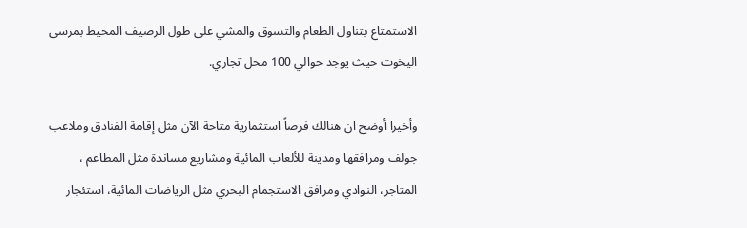الاستمتاع بتناول الطعام والتسوق والمشي على طول الرصيف المحيط بمرسى اليخوت حيث يوجد حوالي 100 محل تجاري.

وأخيرا أوضح ان هنالك فرصاً استثمارية متاحة الآن مثل إقامة الفنادق وملاعب جولف ومرافقها ومدينة للألعاب المائية ومشاريع مساندة مثل المطاعم ، المتاجر، النوادي ومرافق الاستجمام البحري مثل الرياضات المائية، استئجار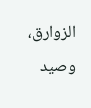الزوارق، وصيد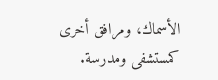الأسماك، ومرافق أخرى كمستشفى ومدرسة.